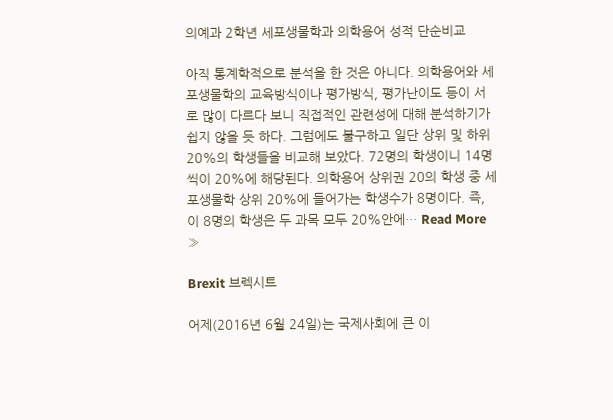의예과 2학년 세포생물학과 의학용어 성적 단순비교

아직 통계학적으로 분석을 한 것은 아니다. 의학용어와 세포생물학의 교육방식이나 평가방식, 평가난이도 등이 서로 많이 다르다 보니 직접적인 관련성에 대해 분석하기가 쉽지 않을 듯 하다. 그럼에도 불구하고 일단 상위 및 하위 20%의 학생들을 비교해 보았다. 72명의 학생이니 14명씩이 20%에 해당된다. 의학용어 상위권 20의 학생 중 세포생물학 상위 20%에 들어가는 학생수가 8명이다. 즉, 이 8명의 학생은 두 과목 모두 20%안에… Read More »

Brexit 브렉시트

어제(2016년 6월 24일)는 국제사회에 큰 이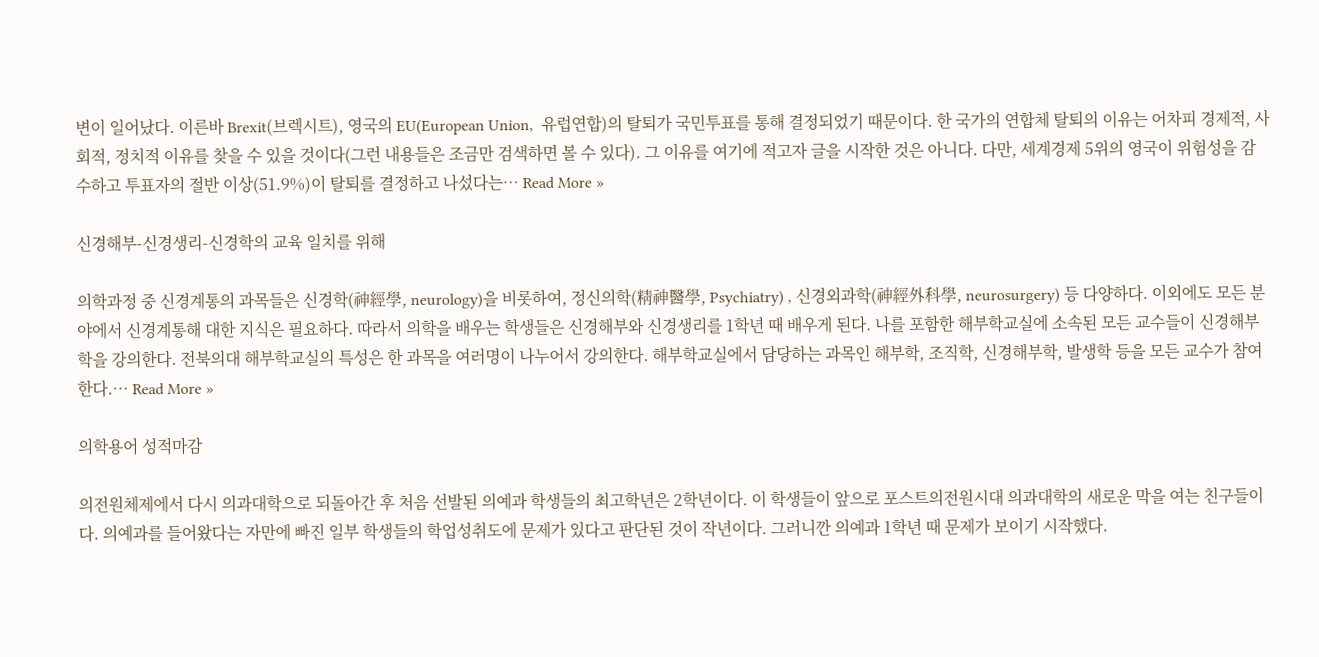변이 일어났다. 이른바 Brexit(브렉시트), 영국의 EU(European Union,  유럽연합)의 탈퇴가 국민투표를 통해 결정되었기 때문이다. 한 국가의 연합체 탈퇴의 이유는 어차피 경제적, 사회적, 정치적 이유를 찾을 수 있을 것이다(그런 내용들은 조금만 검색하면 볼 수 있다). 그 이유를 여기에 적고자 글을 시작한 것은 아니다. 다만, 세계경제 5위의 영국이 위험성을 감수하고 투표자의 절반 이상(51.9%)이 탈퇴를 결정하고 나섰다는… Read More »

신경해부-신경생리-신경학의 교육 일치를 위해

의학과정 중 신경계통의 과목들은 신경학(神經學, neurology)을 비롯하여, 정신의학(精神醫學, Psychiatry) , 신경외과학(神經外科學, neurosurgery) 등 다양하다. 이외에도 모든 분야에서 신경계통해 대한 지식은 필요하다. 따라서 의학을 배우는 학생들은 신경해부와 신경생리를 1학년 때 배우게 된다. 나를 포함한 해부학교실에 소속된 모든 교수들이 신경해부학을 강의한다. 전북의대 해부학교실의 특성은 한 과목을 여러명이 나누어서 강의한다. 해부학교실에서 담당하는 과목인 해부학, 조직학, 신경해부학, 발생학 등을 모든 교수가 참여한다.… Read More »

의학용어 성적마감

의전원체제에서 다시 의과대학으로 되돌아간 후 처음 선발된 의예과 학생들의 최고학년은 2학년이다. 이 학생들이 앞으로 포스트의전원시대 의과대학의 새로운 막을 여는 친구들이다. 의예과를 들어왔다는 자만에 빠진 일부 학생들의 학업성취도에 문제가 있다고 판단된 것이 작년이다. 그러니깐 의예과 1학년 때 문제가 보이기 시작했다.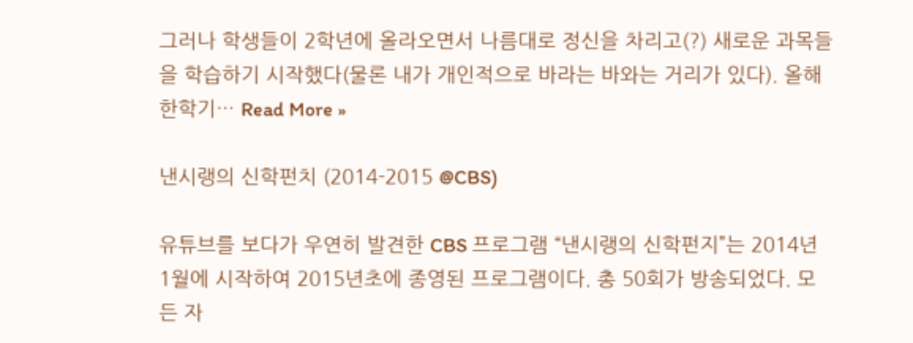그러나 학생들이 2학년에 올라오면서 나름대로 정신을 차리고(?) 새로운 과목들을 학습하기 시작했다(물론 내가 개인적으로 바라는 바와는 거리가 있다). 올해 한학기… Read More »

낸시랭의 신학펀치 (2014-2015 @CBS)

유튜브를 보다가 우연히 발견한 CBS 프로그램 “낸시랭의 신학펀지”는 2014년 1월에 시작하여 2015년초에 종영된 프로그램이다. 총 50회가 방송되었다. 모든 자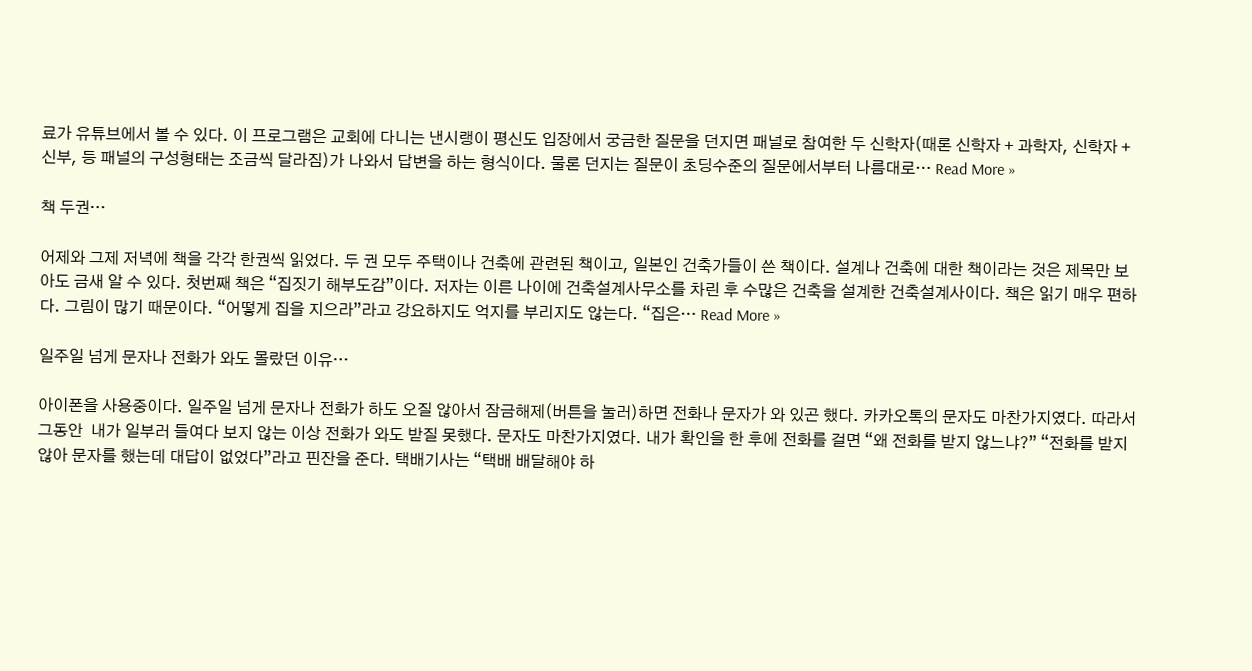료가 유튜브에서 볼 수 있다. 이 프로그램은 교회에 다니는 낸시랭이 평신도 입장에서 궁금한 질문을 던지면 패널로 참여한 두 신학자(때론 신학자 + 과학자, 신학자 + 신부, 등 패널의 구성형태는 조금씩 달라짐)가 나와서 답변을 하는 형식이다. 물론 던지는 질문이 초딩수준의 질문에서부터 나름대로… Read More »

책 두권…

어제와 그제 저녁에 책을 각각 한권씩 읽었다. 두 권 모두 주택이나 건축에 관련된 책이고, 일본인 건축가들이 쓴 책이다. 설계나 건축에 대한 책이라는 것은 제목만 보아도 금새 알 수 있다. 첫번째 책은 “집짓기 해부도감”이다. 저자는 이른 나이에 건축설계사무소를 차린 후 수많은 건축을 설계한 건축설계사이다. 책은 읽기 매우 편하다. 그림이 많기 때문이다. “어떻게 집을 지으라”라고 강요하지도 억지를 부리지도 않는다. “집은… Read More »

일주일 넘게 문자나 전화가 와도 몰랐던 이유…

아이폰을 사용중이다. 일주일 넘게 문자나 전화가 하도 오질 않아서 잠금해제(버튼을 눌러)하면 전화나 문자가 와 있곤 했다. 카카오톡의 문자도 마찬가지였다. 따라서 그동안  내가 일부러 들여다 보지 않는 이상 전화가 와도 받질 못했다. 문자도 마찬가지였다. 내가 확인을 한 후에 전화를 걸면 “왜 전화를 받지 않느냐?” “전화를 받지 않아 문자를 했는데 대답이 없었다”라고 핀잔을 준다. 택배기사는 “택배 배달해야 하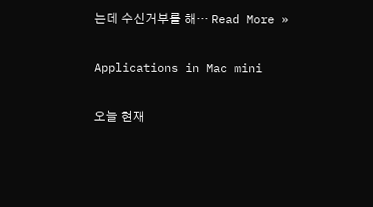는데 수신거부를 해… Read More »

Applications in Mac mini

오늘 현재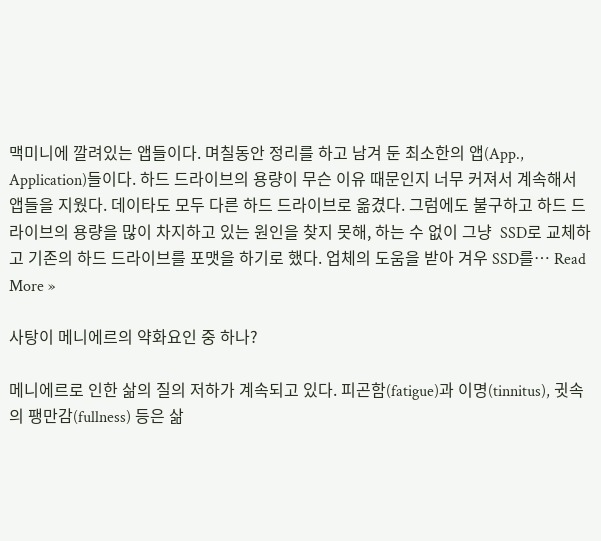맥미니에 깔려있는 앱들이다. 며칠동안 정리를 하고 남겨 둔 최소한의 앱(App., Application)들이다. 하드 드라이브의 용량이 무슨 이유 때문인지 너무 커져서 계속해서 앱들을 지웠다. 데이타도 모두 다른 하드 드라이브로 옮겼다. 그럼에도 불구하고 하드 드라이브의 용량을 많이 차지하고 있는 원인을 찾지 못해, 하는 수 없이 그냥  SSD로 교체하고 기존의 하드 드라이브를 포맷을 하기로 했다. 업체의 도움을 받아 겨우 SSD를… Read More »

사탕이 메니에르의 약화요인 중 하나?

메니에르로 인한 삶의 질의 저하가 계속되고 있다. 피곤함(fatigue)과 이명(tinnitus), 귓속의 팽만감(fullness) 등은 삶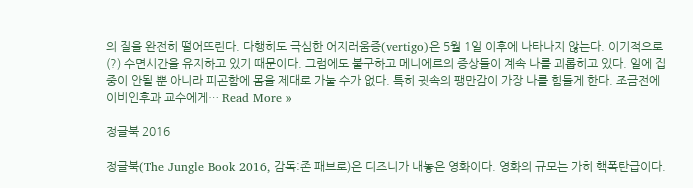의 질을 완전히 떨어뜨린다. 다행히도 극심한 어지러움증(vertigo)은 5월 1일 이후에 나타나지 않는다. 이기적으로(?) 수면시간을 유지하고 있기 때문이다. 그럼에도 불구하고 메니에르의 증상들이 계속 나를 괴롭히고 있다. 일에 집중이 안될 뿐 아니라 피곤함에 몸을 제대로 가눌 수가 없다. 특히 귓속의 팽만감이 가장 나를 힘들게 한다. 조금전에 이비인후과 교수에게… Read More »

정글북 2016

정글북(The Jungle Book 2016, 감독:존 패브로)은 디즈니가 내놓은 영화이다. 영화의 규모는 가히 핵폭탄급이다.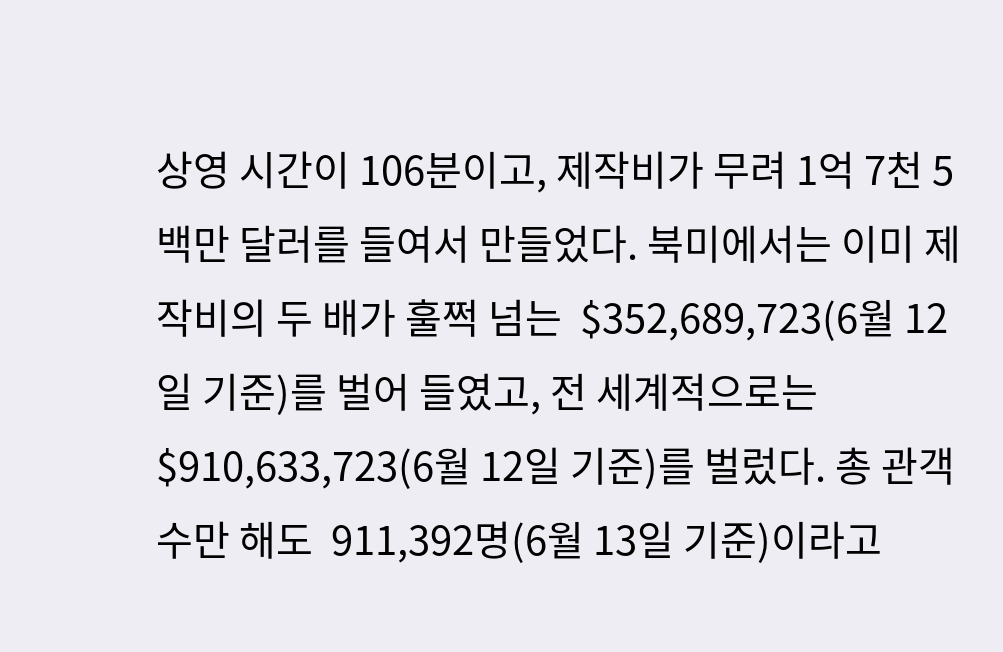상영 시간이 106분이고, 제작비가 무려 1억 7천 5백만 달러를 들여서 만들었다. 북미에서는 이미 제작비의 두 배가 훌쩍 넘는  $352,689,723(6월 12일 기준)를 벌어 들였고, 전 세계적으로는 $910,633,723(6월 12일 기준)를 벌렀다. 총 관객수만 해도  911,392명(6월 13일 기준)이라고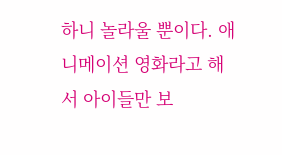하니 놀라울 뿐이다. 애니메이션 영화라고 해서 아이들만 보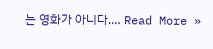는 영화가 아니다.… Read More »